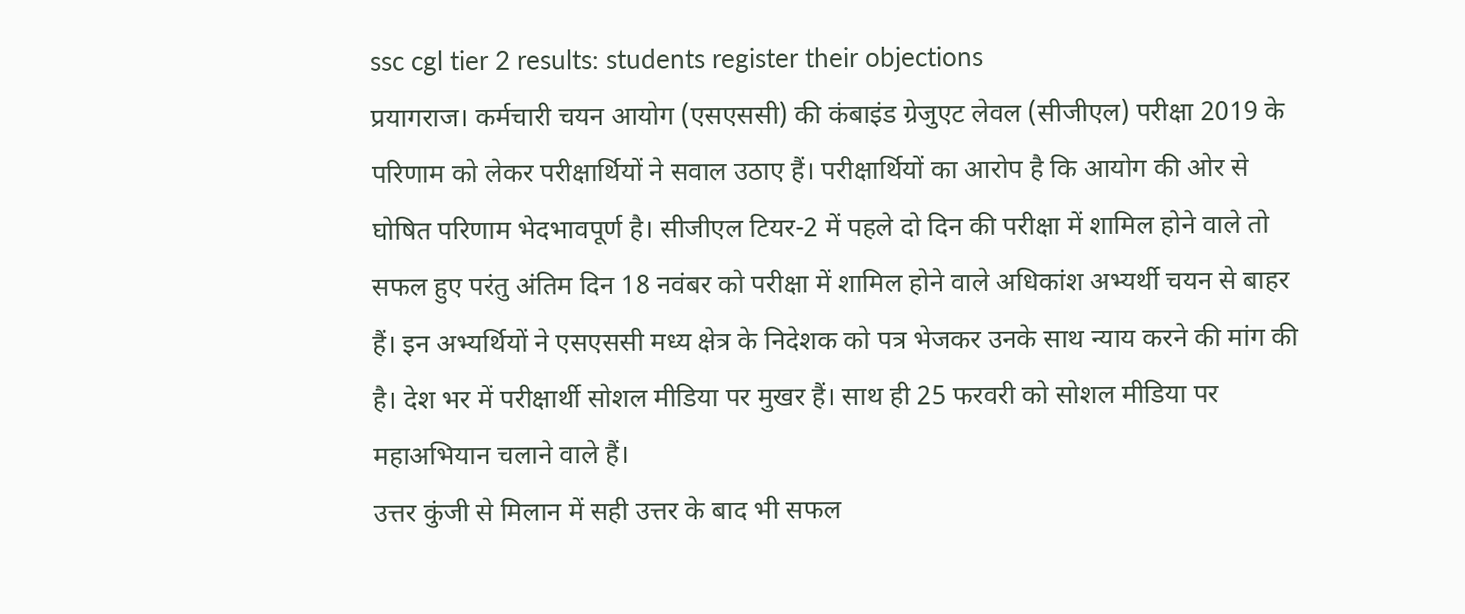ssc cgl tier 2 results: students register their objections
प्रयागराज। कर्मचारी चयन आयोग (एसएससी) की कंबाइंड ग्रेजुएट लेवल (सीजीएल) परीक्षा 2019 के परिणाम को लेकर परीक्षार्थियों ने सवाल उठाए हैं। परीक्षार्थियों का आरोप है कि आयोग की ओर से घोषित परिणाम भेदभावपूर्ण है। सीजीएल टियर-2 में पहले दो दिन की परीक्षा में शामिल होने वाले तो सफल हुए परंतु अंतिम दिन 18 नवंबर को परीक्षा में शामिल होने वाले अधिकांश अभ्यर्थी चयन से बाहर हैं। इन अभ्यर्थियों ने एसएससी मध्य क्षेत्र के निदेशक को पत्र भेजकर उनके साथ न्याय करने की मांग की है। देश भर में परीक्षार्थी सोशल मीडिया पर मुखर हैं। साथ ही 25 फरवरी को सोशल मीडिया पर महाअभियान चलाने वाले हैं।
उत्तर कुंजी से मिलान में सही उत्तर के बाद भी सफल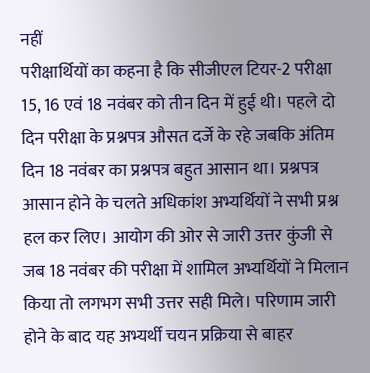नहीं
परीक्षार्थियों का कहना है कि सीजीएल टियर-2 परीक्षा 15, 16 एवं 18 नवंबर को तीन दिन में हुई थी। पहले दो दिन परीक्षा के प्रश्नपत्र औसत दर्जे के रहे जबकि अंतिम दिन 18 नवंबर का प्रश्नपत्र बहुत आसान था। प्रश्नपत्र आसान होने के चलते अधिकांश अभ्यर्थियों ने सभी प्रश्न हल कर लिए। आयोग की ओर से जारी उत्तर कुंजी से जब 18 नवंबर की परीक्षा में शामिल अभ्यर्थियों ने मिलान किया तो लगभग सभी उत्तर सही मिले। परिणाम जारी होने के बाद यह अभ्यर्थी चयन प्रक्रिया से बाहर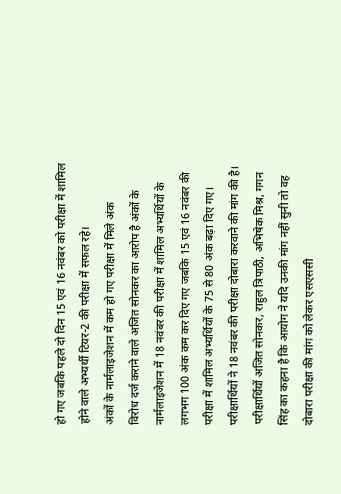हो गए जबकि पहले दो दिन 15 एवं 16 नवंबर को परीक्षा में शामिल होने वाले अभ्यर्थी टियर-2 की परीक्षा में सफल रहे।
अंकों के नार्मलाइजेशन में कम हो गए परीक्षा में मिले अंक
विरोध दर्ज कराने वाले अजित सोनकर का आरोप है अंकों के नार्मलाइजेशन में 18 नवंबर की परीक्षा में शामिल अभ्यर्थियों के लगभग 100 अंक कम कर दिए गए जबकि 15 एवं 16 नवंबर की परीक्षा में शामिल अभ्यर्थियों के 75 से 80 अंक बढ़ा दिए गए। परीक्षार्थियों ने 18 नवंबर की परीक्षा दोबारा करवाने की मांग की है। परीक्षार्थियों अजित सोनकर, राहुल त्रिपाठी, अभिषेक मिश्र, गगन सिंह का कहना है कि आयोग ने यदि उनकी मांग नहीं सुनी तो वह दोबारा परीक्षा की मांग को लेकर एसएससी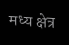मध्य क्षेत्र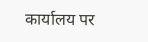कार्यालय पर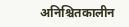अनिश्चितकालीन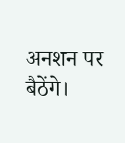अनशन पर बैठेंगे।